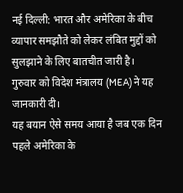नई दिल्ली: भारत और अमेरिका के बीच व्यापार समझौते को लेकर लंबित मुद्दों को सुलझाने के लिए बातचीत जारी है। गुरुवार को विदेश मंत्रालय (MEA) ने यह जानकारी दी।
यह बयान ऐसे समय आया है जब एक दिन पहले अमेरिका के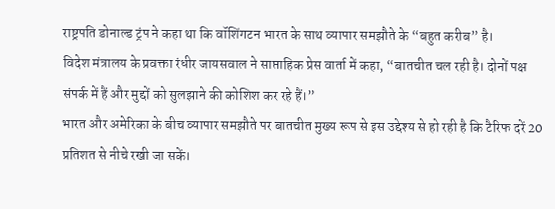राष्ट्रपति डोनाल्ड ट्रंप ने कहा था कि वॉशिंगटन भारत के साथ व्यापार समझौते के “बहुत करीब” है।
विदेश मंत्रालय के प्रवक्ता रंधीर जायसवाल ने साप्ताहिक प्रेस वार्ता में कहा, “बातचीत चल रही है। दोनों पक्ष संपर्क में हैं और मुद्दों को सुलझाने की कोशिश कर रहे हैं।”
भारत और अमेरिका के बीच व्यापार समझौते पर बातचीत मुख्य रूप से इस उद्देश्य से हो रही है कि टैरिफ दरें 20 प्रतिशत से नीचे रखी जा सकें।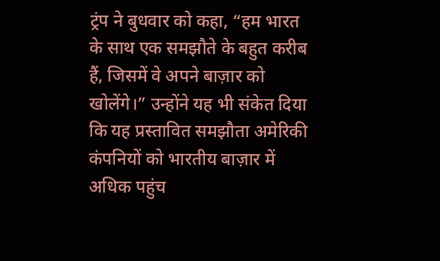ट्रंप ने बुधवार को कहा, “हम भारत के साथ एक समझौते के बहुत करीब हैं, जिसमें वे अपने बाज़ार को खोलेंगे।” उन्होंने यह भी संकेत दिया कि यह प्रस्तावित समझौता अमेरिकी कंपनियों को भारतीय बाज़ार में अधिक पहुंच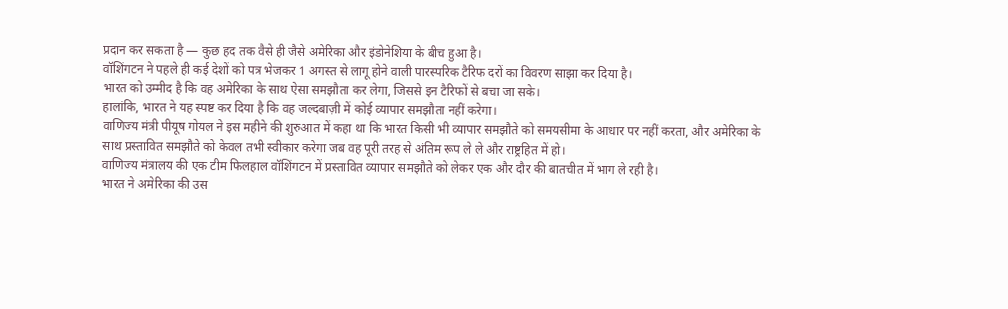प्रदान कर सकता है — कुछ हद तक वैसे ही जैसे अमेरिका और इंडोनेशिया के बीच हुआ है।
वॉशिंगटन ने पहले ही कई देशों को पत्र भेजकर 1 अगस्त से लागू होने वाली पारस्परिक टैरिफ दरों का विवरण साझा कर दिया है।
भारत को उम्मीद है कि वह अमेरिका के साथ ऐसा समझौता कर लेगा, जिससे इन टैरिफों से बचा जा सके।
हालांकि, भारत ने यह स्पष्ट कर दिया है कि वह जल्दबाज़ी में कोई व्यापार समझौता नहीं करेगा।
वाणिज्य मंत्री पीयूष गोयल ने इस महीने की शुरुआत में कहा था कि भारत किसी भी व्यापार समझौते को समयसीमा के आधार पर नहीं करता, और अमेरिका के साथ प्रस्तावित समझौते को केवल तभी स्वीकार करेगा जब वह पूरी तरह से अंतिम रूप ले ले और राष्ट्रहित में हो।
वाणिज्य मंत्रालय की एक टीम फिलहाल वॉशिंगटन में प्रस्तावित व्यापार समझौते को लेकर एक और दौर की बातचीत में भाग ले रही है।
भारत ने अमेरिका की उस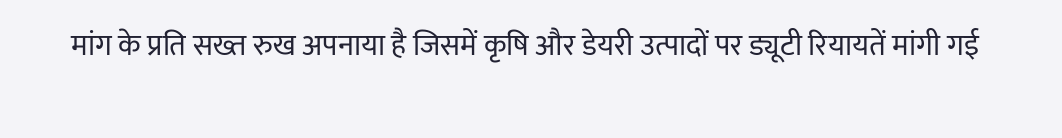मांग के प्रति सख्त रुख अपनाया है जिसमें कृषि और डेयरी उत्पादों पर ड्यूटी रियायतें मांगी गई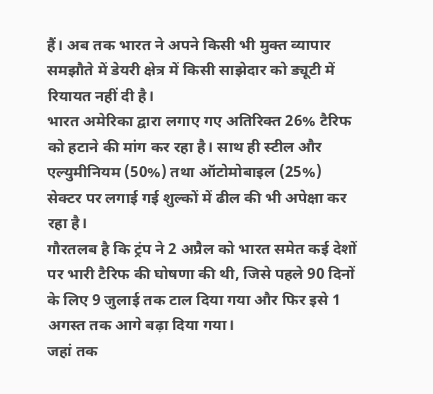हैं। अब तक भारत ने अपने किसी भी मुक्त व्यापार समझौते में डेयरी क्षेत्र में किसी साझेदार को ड्यूटी में रियायत नहीं दी है।
भारत अमेरिका द्वारा लगाए गए अतिरिक्त 26% टैरिफ को हटाने की मांग कर रहा है। साथ ही स्टील और एल्युमीनियम (50%) तथा ऑटोमोबाइल (25%) सेक्टर पर लगाई गई शुल्कों में ढील की भी अपेक्षा कर रहा है।
गौरतलब है कि ट्रंप ने 2 अप्रैल को भारत समेत कई देशों पर भारी टैरिफ की घोषणा की थी, जिसे पहले 90 दिनों के लिए 9 जुलाई तक टाल दिया गया और फिर इसे 1 अगस्त तक आगे बढ़ा दिया गया।
जहां तक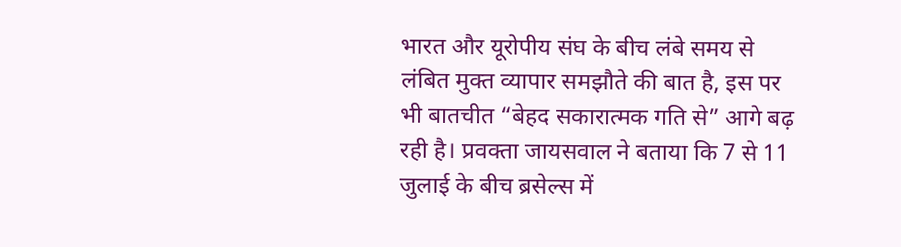भारत और यूरोपीय संघ के बीच लंबे समय से लंबित मुक्त व्यापार समझौते की बात है, इस पर भी बातचीत “बेहद सकारात्मक गति से” आगे बढ़ रही है। प्रवक्ता जायसवाल ने बताया कि 7 से 11 जुलाई के बीच ब्रसेल्स में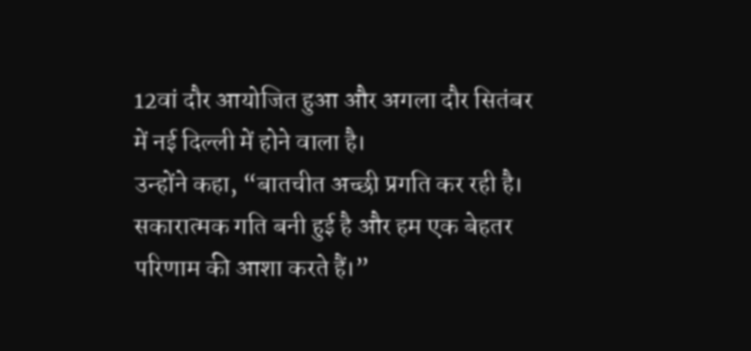12वां दौर आयोजित हुआ और अगला दौर सितंबर में नई दिल्ली में होने वाला है।
उन्होंने कहा, “बातचीत अच्छी प्रगति कर रही है। सकारात्मक गति बनी हुई है और हम एक बेहतर परिणाम की आशा करते हैं।”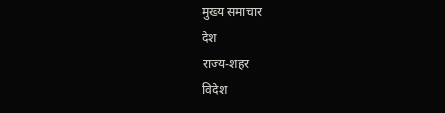मुख्य समाचार
देश
राज्य-शहर
विदेश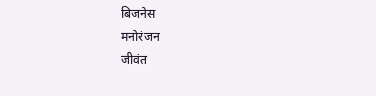बिजनेस
मनोरंजन
जीवंत